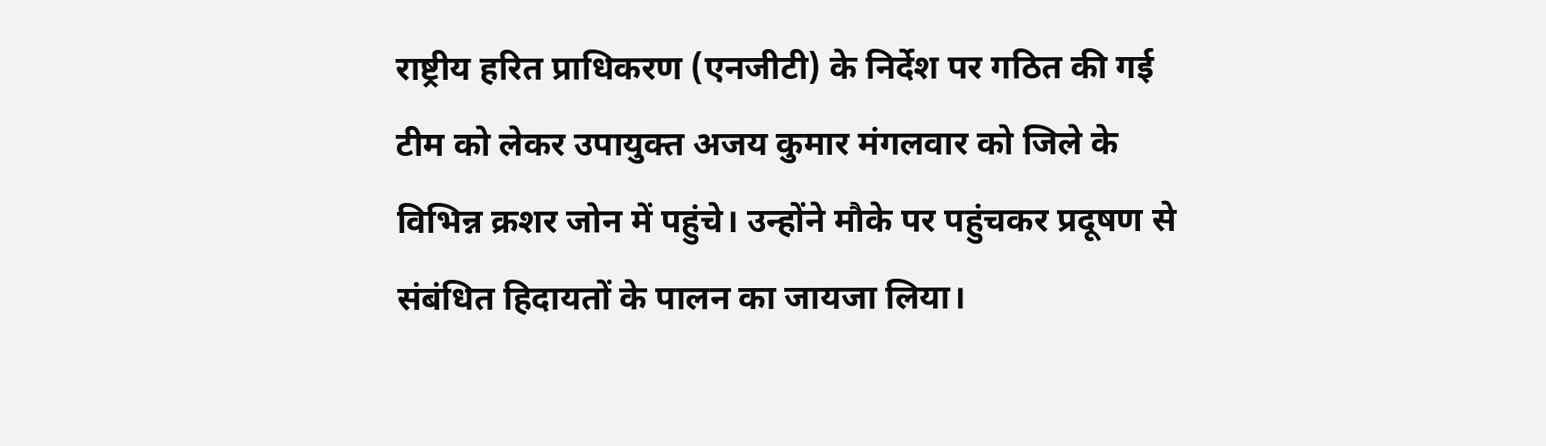राष्ट्रीय हरित प्राधिकरण (एनजीटी) के निर्देश पर गठित की गई टीम को लेकर उपायुक्त अजय कुमार मंगलवार को जिले के विभिन्न क्रशर जोन में पहुंचे। उन्होंने मौके पर पहुंचकर प्रदूषण से संबंधित हिदायतों के पालन का जायजा लिया।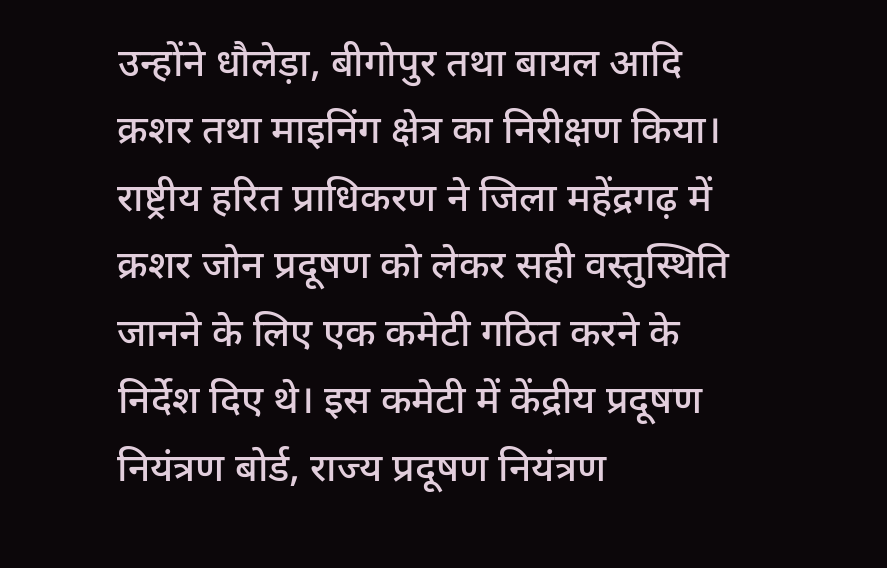उन्होंने धौलेड़ा, बीगोपुर तथा बायल आदि क्रशर तथा माइनिंग क्षेत्र का निरीक्षण किया।
राष्ट्रीय हरित प्राधिकरण ने जिला महेंद्रगढ़ में क्रशर जोन प्रदूषण को लेकर सही वस्तुस्थिति जानने के लिए एक कमेटी गठित करने के निर्देश दिए थे। इस कमेटी में केंद्रीय प्रदूषण नियंत्रण बोर्ड, राज्य प्रदूषण नियंत्रण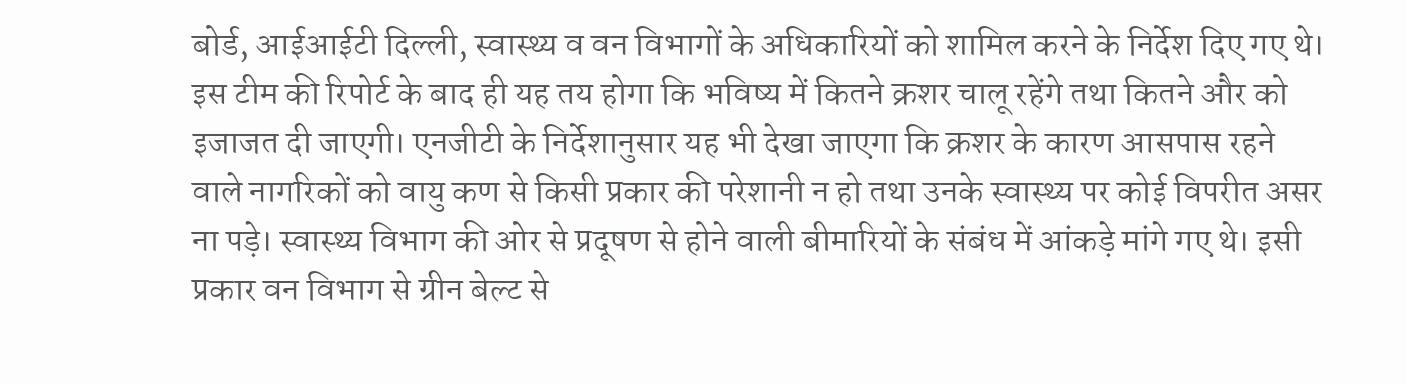बोर्ड, आईआईटी दिल्ली, स्वास्थ्य व वन विभागों के अधिकारियों को शामिल करने के निर्देश दिए गए थे। इस टीम की रिपोर्ट के बाद ही यह तय होगा कि भविष्य में कितने क्रशर चालू रहेंगे तथा कितने और को इजाजत दी जाएगी। एनजीटी के निर्देशानुसार यह भी देखा जाएगा कि क्रशर के कारण आसपास रहने वाले नागरिकों को वायु कण से किसी प्रकार की परेशानी न हो तथा उनके स्वास्थ्य पर कोई विपरीत असर ना पड़े। स्वास्थ्य विभाग की ओर से प्रदूषण से होने वाली बीमारियों के संबंध में आंकड़े मांगे गए थे। इसी प्रकार वन विभाग से ग्रीन बेल्ट से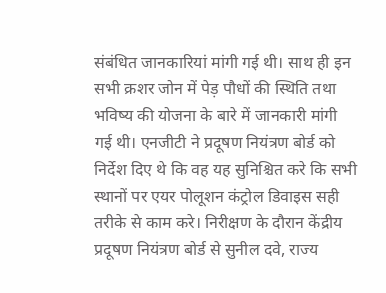संबंधित जानकारियां मांगी गई थी। साथ ही इन सभी क्रशर जोन में पेड़ पौधों की स्थिति तथा भविष्य की योजना के बारे में जानकारी मांगी गई थी। एनजीटी ने प्रदूषण नियंत्रण बोर्ड को निर्देश दिए थे कि वह यह सुनिश्चित करे कि सभी स्थानों पर एयर पोलूशन कंट्रोल डिवाइस सही तरीके से काम करे। निरीक्षण के दौरान केंद्रीय प्रदूषण नियंत्रण बोर्ड से सुनील दवे, राज्य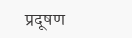प्रदूषण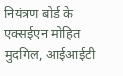नियंत्रण बोर्ड के एक्सईएन मोहित मुदगिल, आईआईटी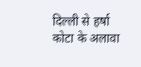दिल्ली से हर्षा कोटा के अलावा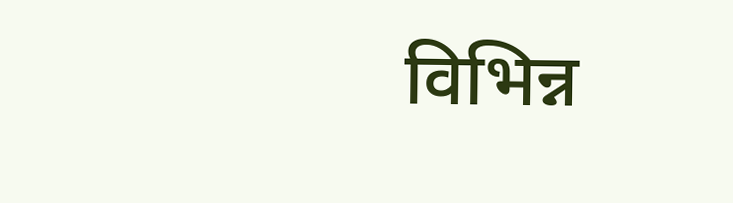विभिन्न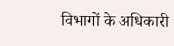विभागों के अधिकारी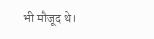भी मौजूद थे।